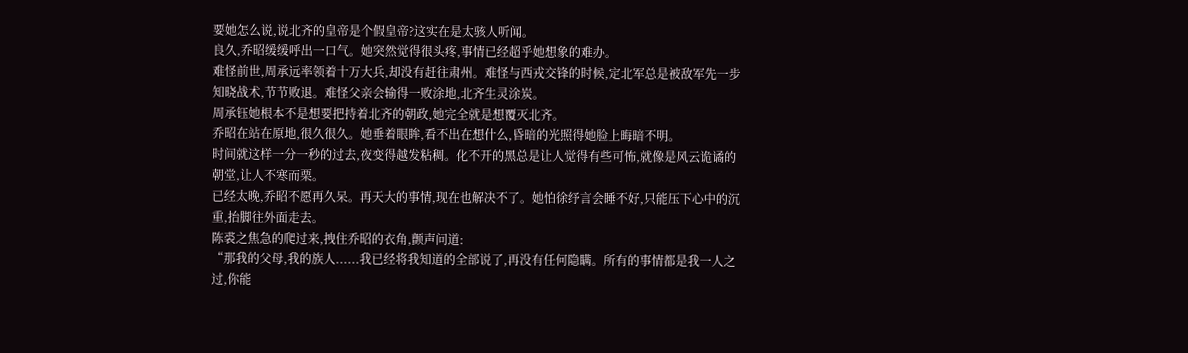要她怎么说,说北齐的皇帝是个假皇帝?这实在是太骇人听闻。
良久,乔昭缓缓呼出一口气。她突然觉得很头疼,事情已经超乎她想象的难办。
难怪前世,周承远率领着十万大兵,却没有赶往肃州。难怪与西戎交锋的时候,定北军总是被敌军先一步知晓战术,节节败退。难怪父亲会输得一败涂地,北齐生灵涂炭。
周承钰她根本不是想要把持着北齐的朝政,她完全就是想覆灭北齐。
乔昭在站在原地,很久很久。她垂着眼眸,看不出在想什么,昏暗的光照得她脸上晦暗不明。
时间就这样一分一秒的过去,夜变得越发粘稠。化不开的黑总是让人觉得有些可怖,就像是风云诡谲的朝堂,让人不寒而栗。
已经太晚,乔昭不愿再久呆。再天大的事情,现在也解决不了。她怕徐纾言会睡不好,只能压下心中的沉重,抬脚往外面走去。
陈裘之焦急的爬过来,拽住乔昭的衣角,颤声问道:
“那我的父母,我的族人......我已经将我知道的全部说了,再没有任何隐瞒。所有的事情都是我一人之过,你能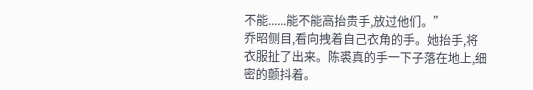不能......能不能高抬贵手,放过他们。”
乔昭侧目,看向拽着自己衣角的手。她抬手,将衣服扯了出来。陈裘真的手一下子落在地上,细密的颤抖着。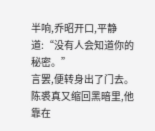半响,乔昭开口,平静道:“没有人会知道你的秘密。”
言罢,便转身出了门去。
陈裘真又缩回黑暗里,他靠在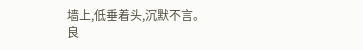墙上,低垂着头,沉默不言。
良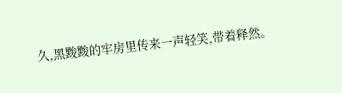久,黑黢黢的牢房里传来一声轻笑,带着释然。